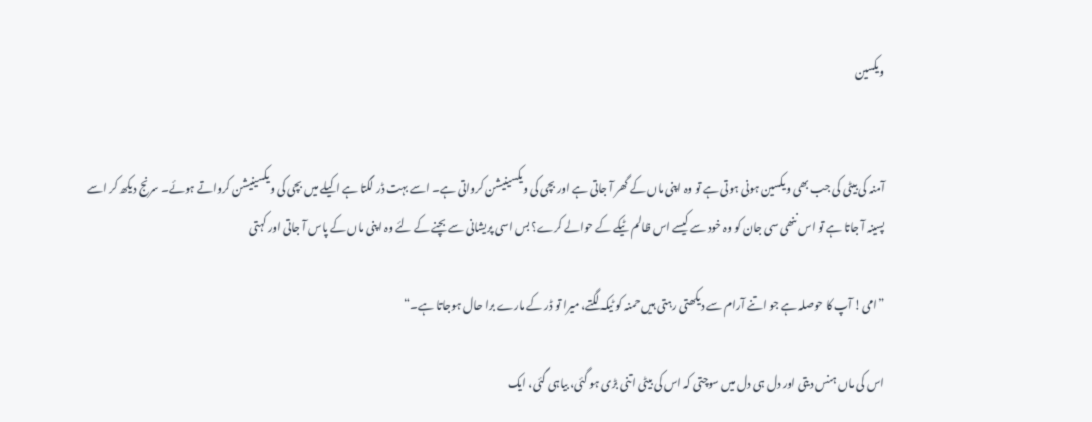ویکسین


آمنہ کی بیٹی کی جب بھی ویکسین ہونی ہوتی ہے تو وہ اپنی ماں کے گھر آ جاتی ہے اور بچی کی ویکسینیشن کرواتی ہے۔ اسے بہت ڈر لگتا ہے اکیلے میں بچی کی ویکسینیشن کرواتے ہوئے۔ سرنج دیکھ کر اسے پسینہ آ جاتا ہے تو اس ننھی سی جان کو وہ خود سے کیسے اس ظالم ٹیکے کے حوالے کرے؟ بس اسی پریشانی سے بچنے کے لئے وہ اپنی ماں کے پاس آ جاتی اور کہتی

”امی! آپ کا حوصلہ ہے جو اتنے آرام سے دیکھتی رہتی ہیں حمنہ کو ٹیکہ لگتے، میرا تو ڈر کے مارے برا حال ہوجاتا ہے۔“

اس کی ماں ہنس دیتی اور دل ہی دل میں سوچتی کہ اس کی بیٹی اتنی بڑی ہو گئی، بیاہی گئی، ایک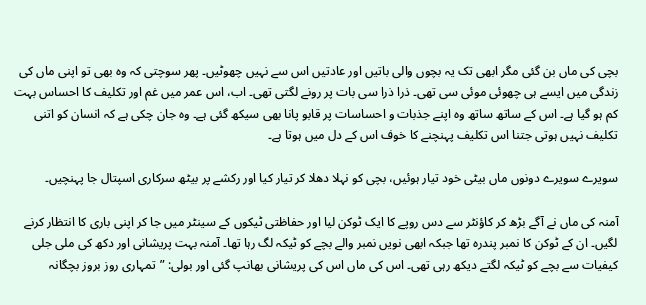بچی کی ماں بن گئی مگر ابھی تک یہ بچوں والی باتیں اور عادتیں اس سے نہیں چھوٹیں۔ پھر سوچتی کہ وہ بھی تو اپنی ماں کی زندگی میں ایسے ہی چھوئی موئی سی تھی۔ ذرا ذرا سی بات پر رونے لگتی تھی۔ اب، اس عمر میں غم اور تکلیف کا احساس بہت کم ہو گیا ہے۔ اس کے ساتھ ساتھ وہ اپنے جذبات و احساسات پر قابو پانا بھی سیکھ گئی ہے۔ وہ جان چکی ہے کہ انسان کو اتنی تکلیف نہیں ہوتی جتنا اس تکلیف پہنچنے کا خوف اس کے دل میں ہوتا ہے۔

سویرے سویرے دونوں ماں بیٹی خود تیار ہوئیں، بچی کو نہلا دھلا کر تیار کیا اور رکشے پر بیٹھ سرکاری اسپتال جا پہنچیں۔

آمنہ کی ماں نے آگے بڑھ کر کاؤنٹر سے دس روپے کا ایک ٹوکن لیا اور حفاظتی ٹیکوں کے سینٹر میں جا کر اپنی باری کا انتظار کرنے لگیں۔ ان کے ٹوکن کا نمبر پندرہ تھا جبکہ ابھی نویں نمبر والے بچے کو ٹیکہ لگ رہا تھا۔ آمنہ بہت پریشانی اور دکھ کی ملی جلی کیفیات سے بچے کو ٹیکہ لگتے دیکھ رہی تھی۔ اس کی ماں اس کی پریشانی بھانپ گئی اور بولی: ”تمہاری روز بروز بچگانہ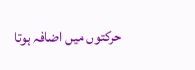حرکتوں میں اضافہ ہوتا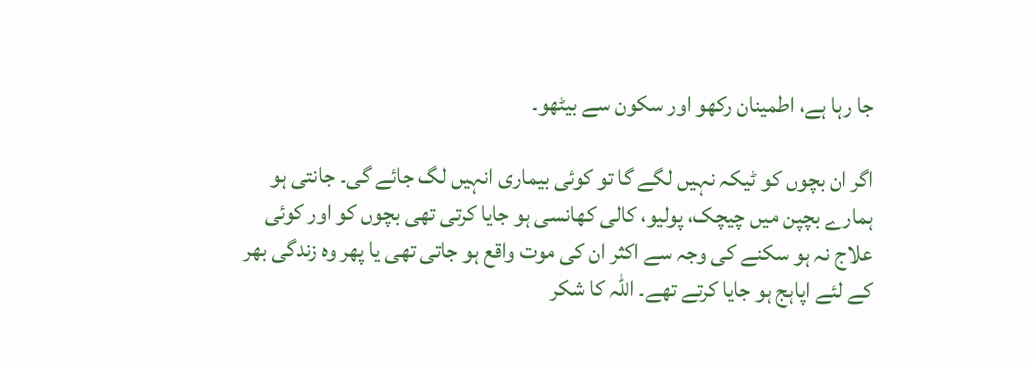جا رہا ہے، اطمینان رکھو اور سکون سے بیٹھو۔

اگر ان بچوں کو ٹیکہ نہیں لگے گا تو کوئی بیماری انہیں لگ جائے گی۔ جانتی ہو ہمارے بچپن میں چیچک، پولیو، کالی کھانسی ہو جایا کرتی تھی بچوں کو اور کوئی علاج نہ ہو سکنے کی وجہ سے اکثر ان کی موت واقع ہو جاتی تھی یا پھر وہ زندگی بھر کے لئے اپاہج ہو جایا کرتے تھے۔ اللہ کا شکر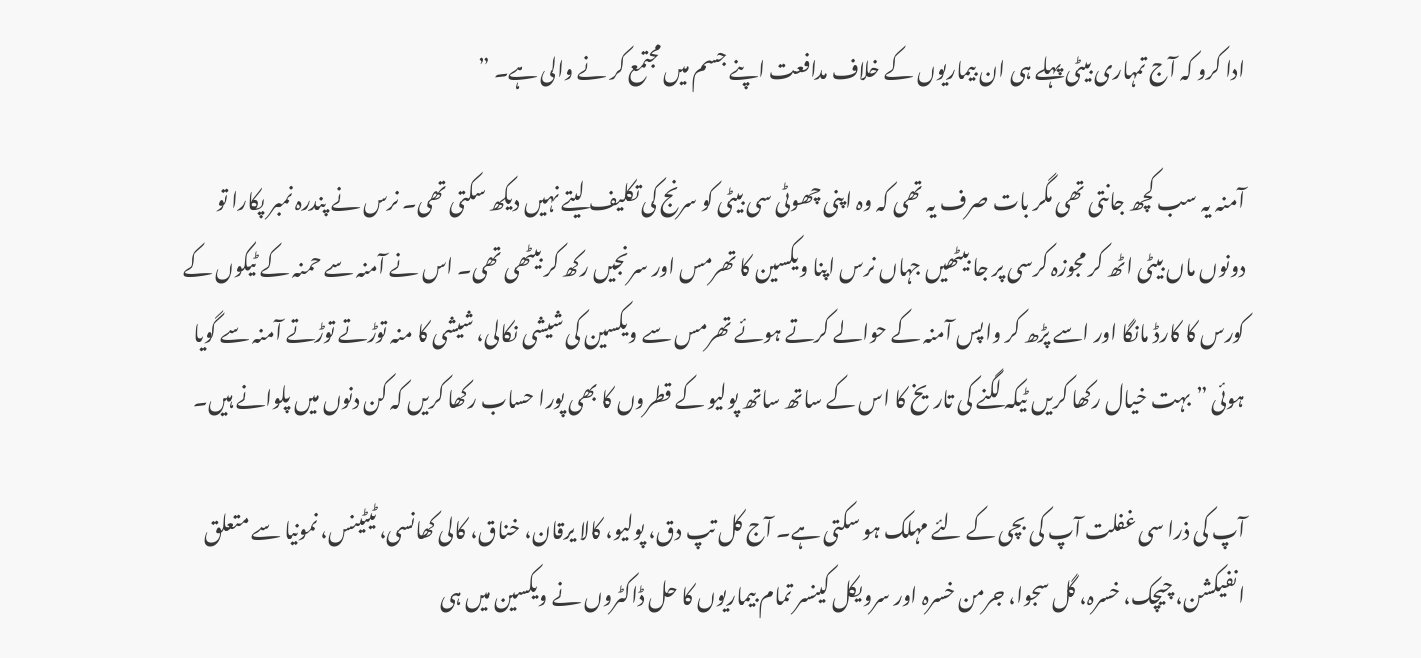ادا کرو کہ آج تمہاری بیٹی پہلے ہی ان بیماریوں کے خلاف مدافعت اپنے جسم میں مجتمع کر نے والی ہے۔ ”

آمنہ یہ سب کچھ جانتی تھی مگر بات صرف یہ تھی کہ وہ اپنی چھوٹی سی بیٹی کو سرنج کی تکلیف لیتے نہیں دیکھ سکتی تھی۔ نرس نے پندرہ نمبر پکارا تو دونوں ماں بیٹی اٹھ کر مجوزہ کرسی پر جا بیٹھیں جہاں نرس اپنا ویکسین کا تھرمس اور سرنجیں رکھ کر بیٹھی تھی۔ اس نے آمنہ سے حمنہ کے ٹیکوں کے کورس کا کارڈ مانگا اور اسے پڑھ کر واپس آمنہ کے حوالے کرتے ہوئے تھرمس سے ویکسین کی شیشی نکالی، شیشی کا منہ توڑتے توڑتے آمنہ سے گویا ہوئی ”بہت خیال رکھا کریں ٹیکہ لگنے کی تاریخ کا اس کے ساتھ ساتھ پولیو کے قطروں کا بھی پورا حساب رکھا کریں کہ کن دنوں میں پلوانے ہیں۔

آپ کی ذرا سی غفلت آپ کی بچی کے لئے مہلک ہو سکتی ہے۔ آج کل تپ دق، پولیو، کالا یرقان، خناق، کالی کھانسی، ٹیٹینس، نمونیا سے متعلق انفیکشن، چیچک، خسرہ، گل سجوا، جرمن خسرہ اور سرویکل کینسر تمام بیماریوں کا حل ڈاکٹروں نے ویکسین میں ہی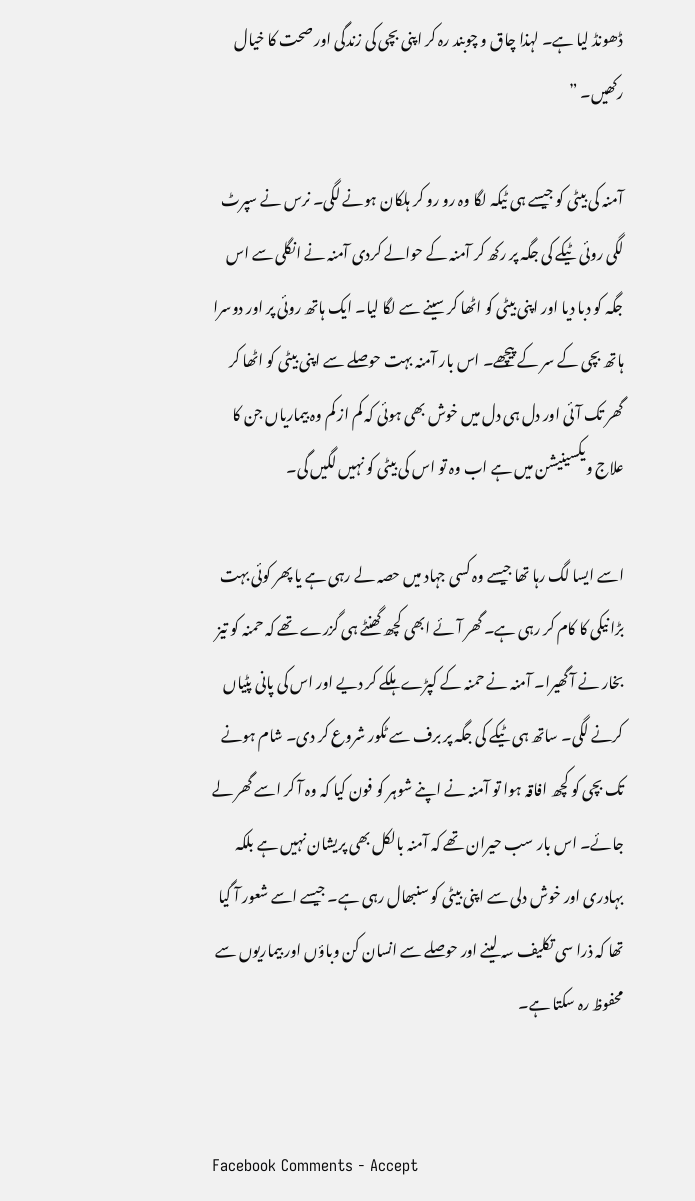ڈھونڈ لیا ہے۔ لہذا چاق و چوبند رہ کر اپنی بچی کی زندگی اور صحت کا خیال رکھیں۔ ”

آمنہ کی بیٹی کو جیسے ہی ٹیکہ لگا وہ رو رو کر ہلکان ہونے لگی۔ نرس نے سپرٹ لگی روئی ٹیکے کی جگہ پر رکھ کر آمنہ کے حوالے کردی آمنہ نے انگلی سے اس جگہ کو دبا دیا اور اپنی بیٹی کو اٹھا کر سینے سے لگا لیا۔ ایک ہاتھ روئی پر اور دوسرا ہاتھ بچی کے سر کے پیچھے۔ اس بار آمنہ بہت حوصلے سے اپنی بیٹی کو اٹھا کر گھر تک آئی اور دل ہی دل میں خوش بھی ہوئی کہ کم از کم وہ بیماریاں جن کا علاج ویکسینیشن میں ہے اب وہ تو اس کی بیٹی کو نہیں لگیں گی۔

اسے ایسا لگ رہا تھا جیسے وہ کسی جہاد میں حصہ لے رہی ہے یا پھر کوئی بہت بڑا نیکی کا کام کر رہی ہے۔ گھر آئے ابھی کچھ گھنٹے ہی گزرے تھے کہ حمنہ کو تیز بخار نے آ گھیرا۔ آمنہ نے حمنہ کے کپڑے ہلکے کر دیے اور اس کی پانی پٹیاں کرنے لگی۔ ساتھ ہی ٹیکے کی جگہ پر برف سے ٹکور شروع کر دی۔ شام ہونے تک بچی کو کچھ افاقہ ہوا تو آمنہ نے اپنے شوہر کو فون کیا کہ وہ آ کر اسے گھر لے جائے۔ اس بار سب حیران تھے کہ آمنہ بالکل بھی پریشان نہیں ہے بلکہ بہادری اور خوش دلی سے اپنی بیٹی کو سنبھال رہی ہے۔ جیسے اسے شعور آ گیا تھا کہ ذرا سی تکلیف سہ لینے اور حوصلے سے انسان کن وباؤں اور بیماریوں سے محفوظ رہ سکتا ہے۔


Facebook Comments - Accept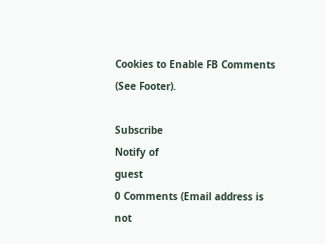Cookies to Enable FB Comments (See Footer).

Subscribe
Notify of
guest
0 Comments (Email address is not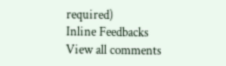required)
Inline Feedbacks
View all comments